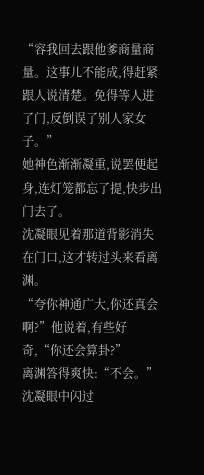“容我回去跟他爹商量商量。这事儿不能成,得赶紧跟人说清楚。免得等人进了门,反倒误了别人家女子。”
她神色渐渐凝重,说罢便起身,连灯笼都忘了提,快步出门去了。
沈凝眼见着那道背影消失在门口,这才转过头来看离渊。
“夸你神通广大,你还真会啊?”他说着,有些好奇,“你还会算卦?”
离渊答得爽快:“不会。”
沈凝眼中闪过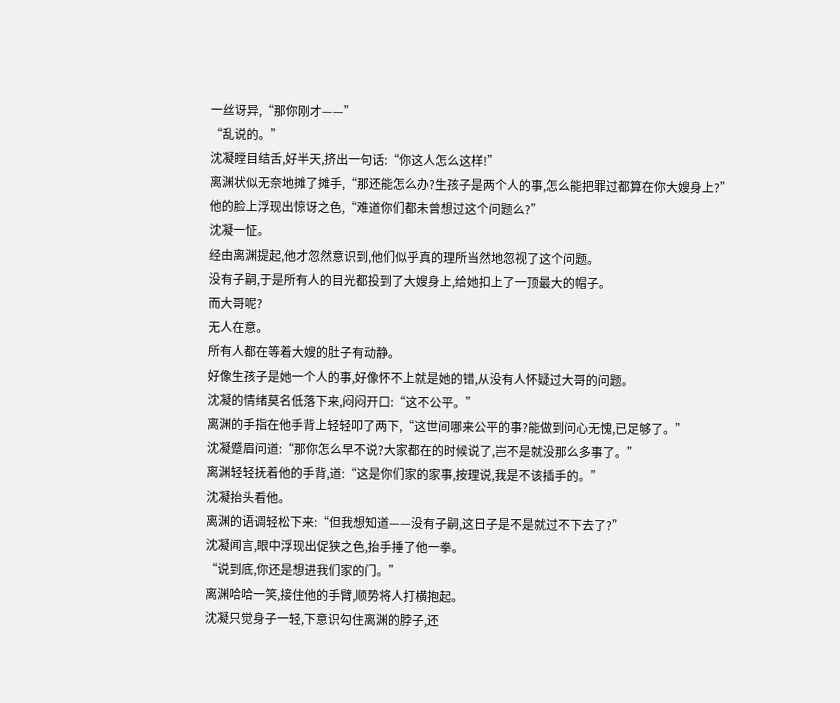一丝讶异,“那你刚才——”
“乱说的。”
沈凝瞠目结舌,好半天,挤出一句话:“你这人怎么这样!”
离渊状似无奈地摊了摊手,“那还能怎么办?生孩子是两个人的事,怎么能把罪过都算在你大嫂身上?”
他的脸上浮现出惊讶之色,“难道你们都未曾想过这个问题么?”
沈凝一怔。
经由离渊提起,他才忽然意识到,他们似乎真的理所当然地忽视了这个问题。
没有子嗣,于是所有人的目光都投到了大嫂身上,给她扣上了一顶最大的帽子。
而大哥呢?
无人在意。
所有人都在等着大嫂的肚子有动静。
好像生孩子是她一个人的事,好像怀不上就是她的错,从没有人怀疑过大哥的问题。
沈凝的情绪莫名低落下来,闷闷开口:“这不公平。”
离渊的手指在他手背上轻轻叩了两下,“这世间哪来公平的事?能做到问心无愧,已足够了。”
沈凝蹙眉问道:“那你怎么早不说?大家都在的时候说了,岂不是就没那么多事了。”
离渊轻轻抚着他的手背,道:“这是你们家的家事,按理说,我是不该插手的。”
沈凝抬头看他。
离渊的语调轻松下来:“但我想知道——没有子嗣,这日子是不是就过不下去了?”
沈凝闻言,眼中浮现出促狭之色,抬手捶了他一拳。
“说到底,你还是想进我们家的门。”
离渊哈哈一笑,接住他的手臂,顺势将人打横抱起。
沈凝只觉身子一轻,下意识勾住离渊的脖子,还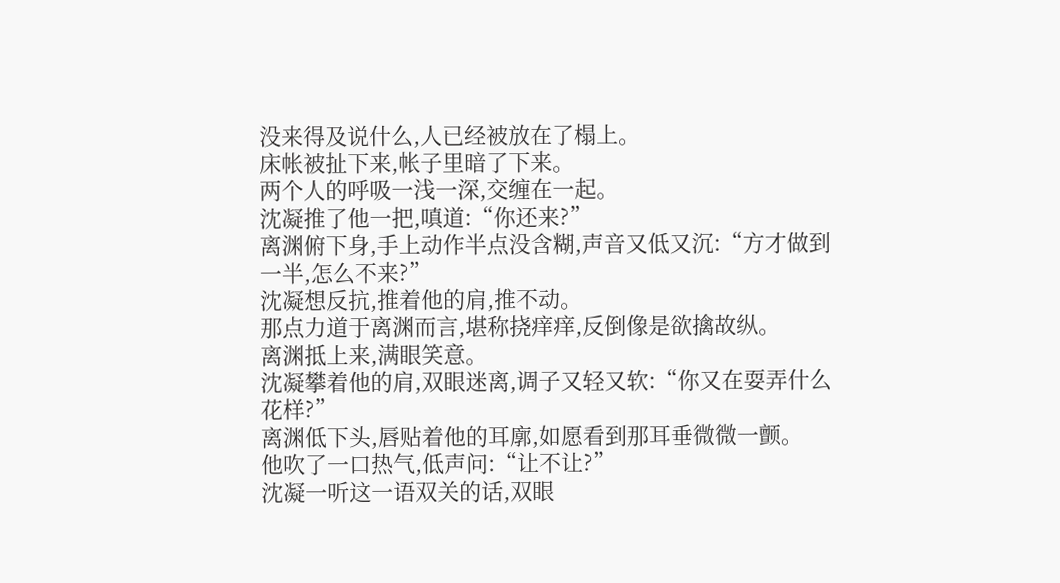没来得及说什么,人已经被放在了榻上。
床帐被扯下来,帐子里暗了下来。
两个人的呼吸一浅一深,交缠在一起。
沈凝推了他一把,嗔道:“你还来?”
离渊俯下身,手上动作半点没含糊,声音又低又沉:“方才做到一半,怎么不来?”
沈凝想反抗,推着他的肩,推不动。
那点力道于离渊而言,堪称挠痒痒,反倒像是欲擒故纵。
离渊抵上来,满眼笑意。
沈凝攀着他的肩,双眼迷离,调子又轻又软:“你又在耍弄什么花样?”
离渊低下头,唇贴着他的耳廓,如愿看到那耳垂微微一颤。
他吹了一口热气,低声问:“让不让?”
沈凝一听这一语双关的话,双眼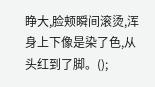睁大,脸颊瞬间滚烫,浑身上下像是染了色,从头红到了脚。();